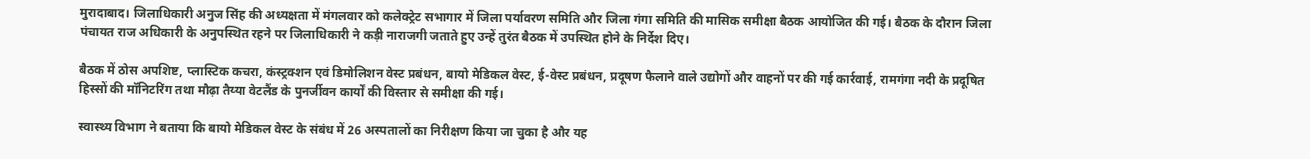मुरादाबाद। जिलाधिकारी अनुज सिंह की अध्यक्षता में मंगलवार को कलेक्ट्रेट सभागार में जिला पर्यावरण समिति और जिला गंगा समिति की मासिक समीक्षा बैठक आयोजित की गई। बैठक के दौरान जिला पंचायत राज अधिकारी के अनुपस्थित रहने पर जिलाधिकारी ने कड़ी नाराजगी जताते हुए उन्हें तुरंत बैठक में उपस्थित होने के निर्देश दिए।

बैठक में ठोस अपशिष्ट, प्लास्टिक कचरा, कंस्ट्रक्शन एवं डिमोलिशन वेस्ट प्रबंधन, बायो मेडिकल वेस्ट, ई-वेस्ट प्रबंधन, प्रदूषण फैलाने वाले उद्योगों और वाहनों पर की गई कार्रवाई, रामगंगा नदी के प्रदूषित हिस्सों की मॉनिटरिंग तथा मौढ़ा तैय्या वेटलैंड के पुनर्जीवन कार्यों की विस्तार से समीक्षा की गई।

स्वास्थ्य विभाग ने बताया कि बायो मेडिकल वेस्ट के संबंध में 26 अस्पतालों का निरीक्षण किया जा चुका है और यह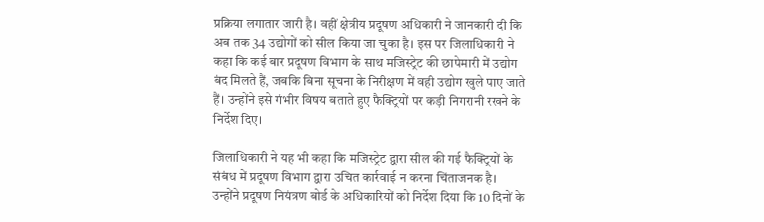प्रक्रिया लगातार जारी है। वहीं क्षेत्रीय प्रदूषण अधिकारी ने जानकारी दी कि अब तक 34 उद्योगों को सील किया जा चुका है। इस पर जिलाधिकारी ने कहा कि कई बार प्रदूषण विभाग के साथ मजिस्ट्रेट की छापेमारी में उद्योग बंद मिलते हैं, जबकि बिना सूचना के निरीक्षण में वही उद्योग खुले पाए जाते हैं। उन्होंने इसे गंभीर विषय बताते हुए फैक्ट्रियों पर कड़ी निगरानी रखने के निर्देश दिए।

जिलाधिकारी ने यह भी कहा कि मजिस्ट्रेट द्वारा सील की गई फैक्ट्रियों के संबंध में प्रदूषण विभाग द्वारा उचित कार्रवाई न करना चिंताजनक है। उन्होंने प्रदूषण नियंत्रण बोर्ड के अधिकारियों को निर्देश दिया कि 10 दिनों के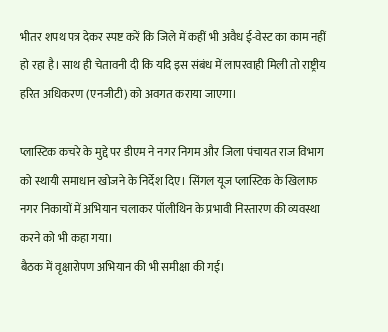भीतर शपथ पत्र देकर स्पष्ट करें कि जिले में कहीं भी अवैध ई-वेस्ट का काम नहीं हो रहा है। साथ ही चेतावनी दी कि यदि इस संबंध में लापरवाही मिली तो राष्ट्रीय हरित अधिकरण (एनजीटी) को अवगत कराया जाएगा।

प्लास्टिक कचरे के मुद्दे पर डीएम ने नगर निगम और जिला पंचायत राज विभाग को स्थायी समाधान खोजने के निर्देश दिए। सिंगल यूज प्लास्टिक के खिलाफ नगर निकायों में अभियान चलाकर पॉलीथिन के प्रभावी निस्तारण की व्यवस्था करने को भी कहा गया।
बैठक में वृक्षारोपण अभियान की भी समीक्षा की गई।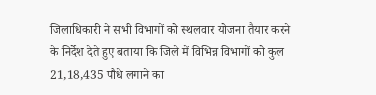जिलाधिकारी ने सभी विभागों को स्थलवार योजना तैयार करने के निर्देश देते हुए बताया कि जिले में विभिन्न विभागों को कुल 21,18,435 पौधे लगाने का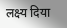लक्ष्य दिया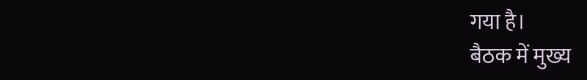गया है।
बैठक में मुख्य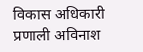विकास अधिकारी प्रणाली अविनाश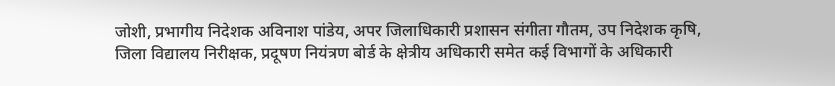जोशी, प्रभागीय निदेशक अविनाश पांडेय, अपर जिलाधिकारी प्रशासन संगीता गौतम, उप निदेशक कृषि, जिला विद्यालय निरीक्षक, प्रदूषण नियंत्रण बोर्ड के क्षेत्रीय अधिकारी समेत कई विभागों के अधिकारी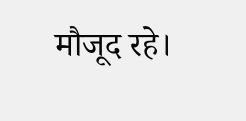मौजूद रहे।